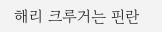해리 크루거는 핀란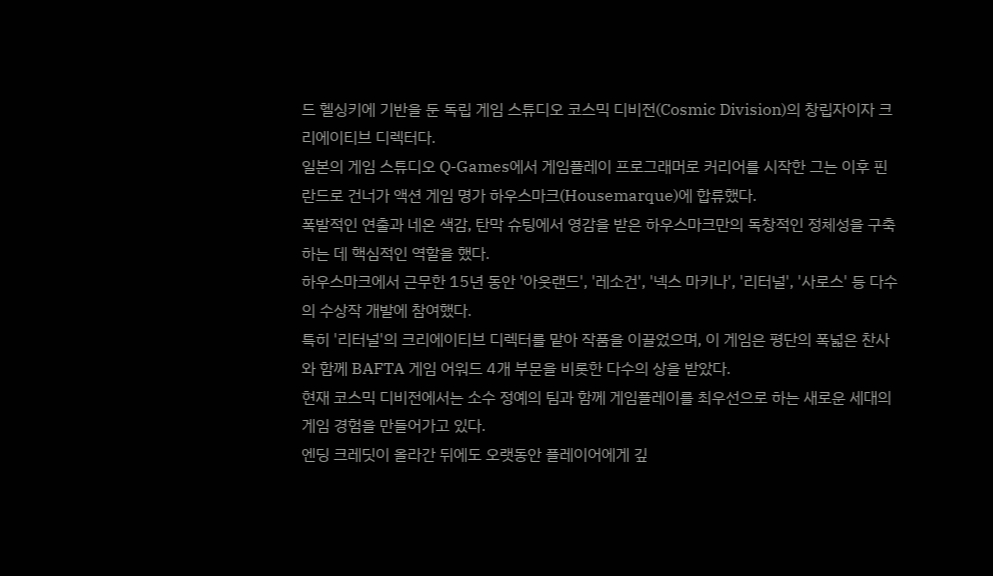드 헬싱키에 기반을 둔 독립 게임 스튜디오 코스믹 디비전(Cosmic Division)의 창립자이자 크리에이티브 디렉터다.
일본의 게임 스튜디오 Q-Games에서 게임플레이 프로그래머로 커리어를 시작한 그는 이후 핀란드로 건너가 액션 게임 명가 하우스마크(Housemarque)에 합류했다.
폭발적인 연출과 네온 색감, 탄막 슈팅에서 영감을 받은 하우스마크만의 독창적인 정체성을 구축하는 데 핵심적인 역할을 했다.
하우스마크에서 근무한 15년 동안 '아웃랜드', '레소건', '넥스 마키나', '리터널', '사로스' 등 다수의 수상작 개발에 참여했다.
특히 '리터널'의 크리에이티브 디렉터를 맡아 작품을 이끌었으며, 이 게임은 평단의 폭넓은 찬사와 함께 BAFTA 게임 어워드 4개 부문을 비롯한 다수의 상을 받았다.
현재 코스믹 디비전에서는 소수 정예의 팀과 함께 게임플레이를 최우선으로 하는 새로운 세대의 게임 경험을 만들어가고 있다.
엔딩 크레딧이 올라간 뒤에도 오랫동안 플레이어에게 깊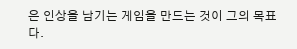은 인상을 남기는 게임을 만드는 것이 그의 목표다.